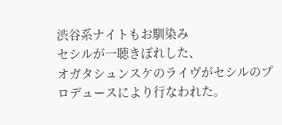渋谷系ナイトもお馴染み
セシルが一聴きぼれした、
オガタシュンスケのライヴがセシルのプロデュースにより行なわれた。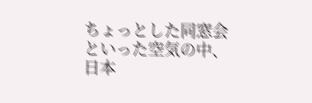ちょっとした同窓会といった空気の中、日本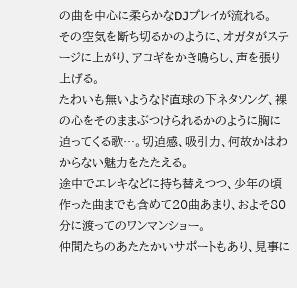の曲を中心に柔らかなDJプレイが流れる。
その空気を断ち切るかのように、オガタがステージに上がり、アコギをかき鳴らし、声を張り上げる。
たわいも無いようなド直球の下ネタソング、裸の心をそのままぶつけられるかのように胸に迫ってくる歌…。切迫感、吸引力、何故かはわからない魅力をたたえる。
途中でエレキなどに持ち替えつつ、少年の頃作った曲までも含めて20曲あまり、およそ80分に渡ってのワンマンショー。
仲間たちのあたたかいサポートもあり、見事に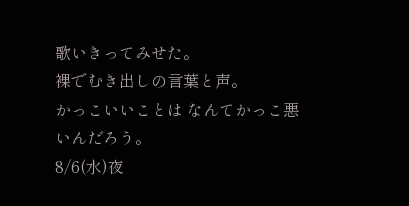歌いきってみせた。
裸でむき出しの言葉と声。
かっこいいことは なんてかっこ悪いんだろう。
8/6(水)夜